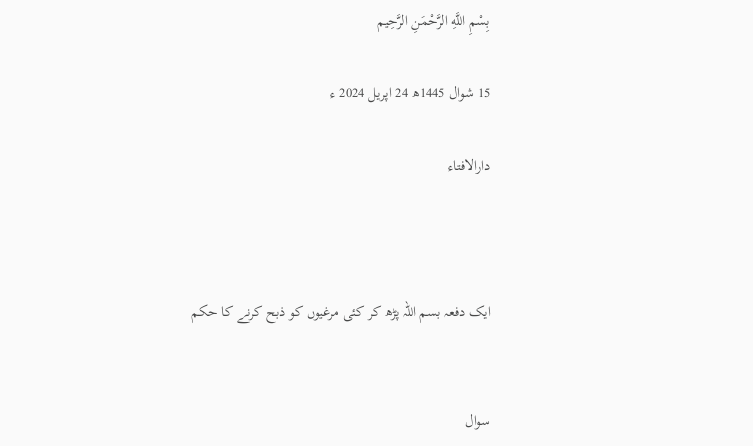بِسْمِ اللَّهِ الرَّحْمَنِ الرَّحِيم

15 شوال 1445ھ 24 اپریل 2024 ء

دارالافتاء



ایک دفعہ بسم اللہ پڑھ کر کئی مرغیوں کو ذبح کرنے کا حکم


سوال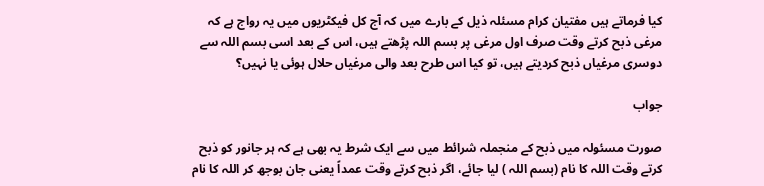کیا فرماتے ہیں مفتیان کرام مسئلہ ذیل کے بارے میں کہ آج کل فیکٹریوں میں یہ رواج ہے کہ مرغی ذبح کرتے وقت صرف اول مرغی پر بسم اللہ پڑھتے ہیں، اس کے بعد اسی بسم اللہ سے دوسری مرغیاں ذبح کردیتے ہیں، تو کیا اس طرح بعد والی مرغیاں حلال ہوئی یا نہیں؟

جواب

صورت مسئولہ میں ذبح کے منجملہ شرائط میں سے ایک شرط یہ بھی ہے کہ ہر جانور کو ذبح کرتے وقت اللہ کا نام (بسم اللہ ) لیا جائے، اگر ذبح کرتے وقت عمداً یعنی جان بوجھ کر اللہ کا نام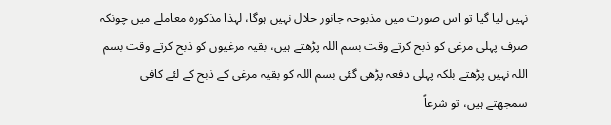نہیں لیا گیا تو اس صورت میں مذبوحہ جانور حلال نہیں ہوگا، لہذا مذکورہ معاملے میں چونکہ صرف پہلی مرغی کو ذبح کرتے وقت بسم اللہ پڑھتے ہیں، بقیہ مرغیوں کو ذبح کرتے وقت بسم اللہ نہیں پڑھتے بلکہ پہلی دفعہ پڑھی گئی بسم اللہ کو بقیہ مرغی کے ذبح کے لئے کافی سمجھتے ہیں، تو شرعاً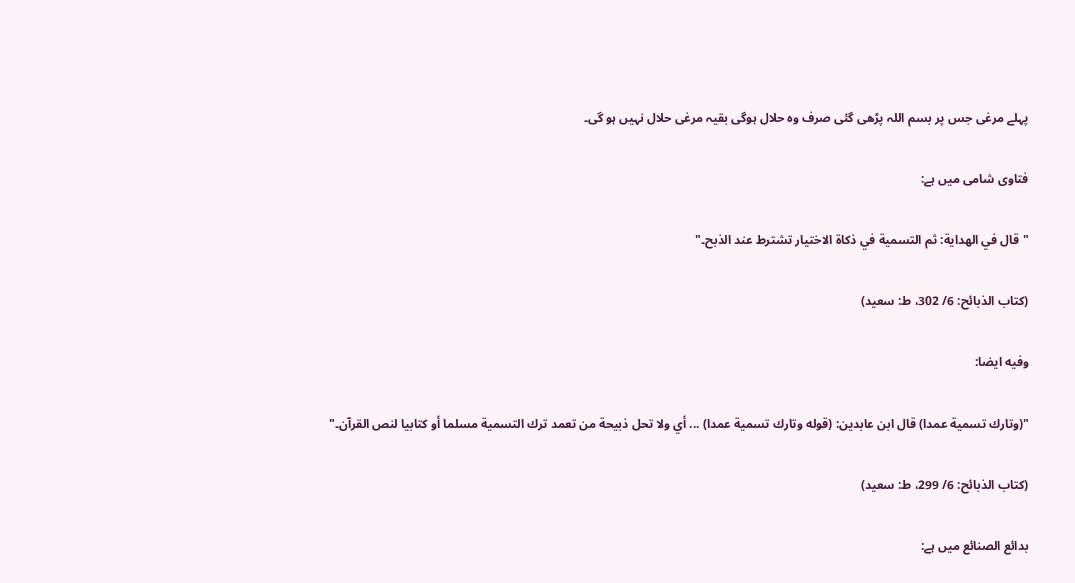پہلے مرغی جس پر بسم اللہ پڑھی گئی صرف وہ حلال ہوگی بقیہ مرغی حلال نہیں ہو گی۔

فتاوی شامی میں ہے:

"قال في الهداية: ثم التسمية في ذكاة الاختيار ‌تشترط ‌عند ‌الذبح۔"

(كتاب الذبائح: 6/ 302، ط: سعید)

وفیه ایضا:

"(وتارك تسمية عمدا) قال ابن عابدین: (قوله وتارك تسمية عمدا) ... أي ولا تحل ذبيحة من تعمد ترك التسمية مسلما أو كتابيا لنص القرآن۔"

(كتاب الذبائح: 6/ 299، ط: سعید)

بدائع الصنائع میں ہے: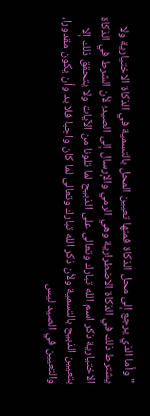"وأما الذي يرجع إلى محل الذكاة فمنها تعيين المحل بالتسمية في الذكاة الاختيارية ولا يشترط ذلك في الذكاة الاضطرارية وهي الرمي والإرسال إلى الصيد؛ لأن الشرط في الذكاة الاختيارية ذكر اسم الله تبارك وتعالى على الذبيح لما تلونا من الآيات ولا يتحقق ذلك إلا بتعيين الذبيح بالتسمية ولأن ذكر الله تبارك وتعالى لما كان واجبا فلا بد وأن يكون مقدورا، والتعيين في الصيد ليس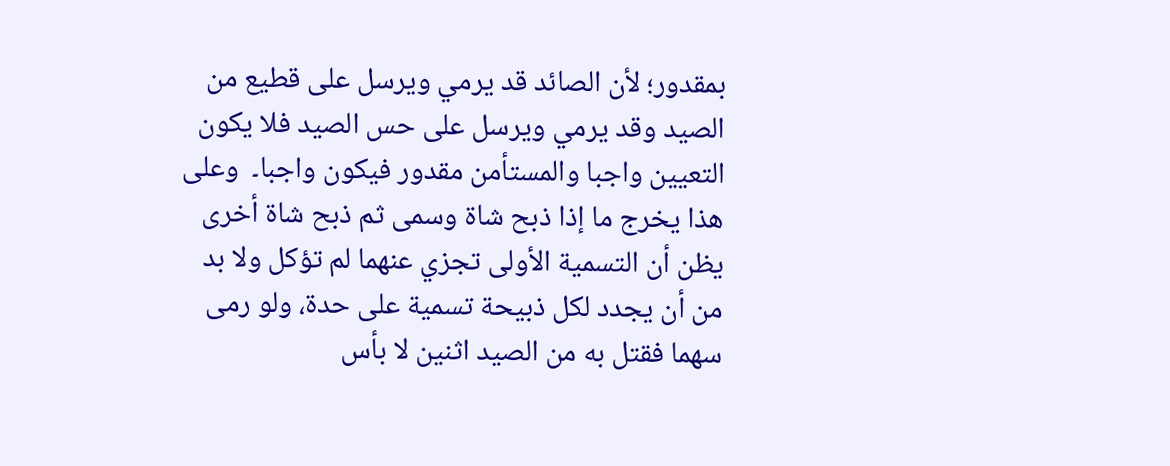بمقدور؛ لأن الصائد قد يرمي ويرسل على قطيع من الصيد وقد يرمي ويرسل على حس الصيد فلا يكون التعيين واجبا والمستأمن مقدور فيكون واجبا۔  وعلى هذا يخرج ما إذا ذبح شاة وسمى ثم ذبح شاة أخرى يظن أن التسمية الأولى تجزي عنهما لم تؤكل ولا بد من أن يجدد لكل ذبيحة تسمية على حدة، ولو رمى سهما فقتل به من الصيد اثنين لا بأس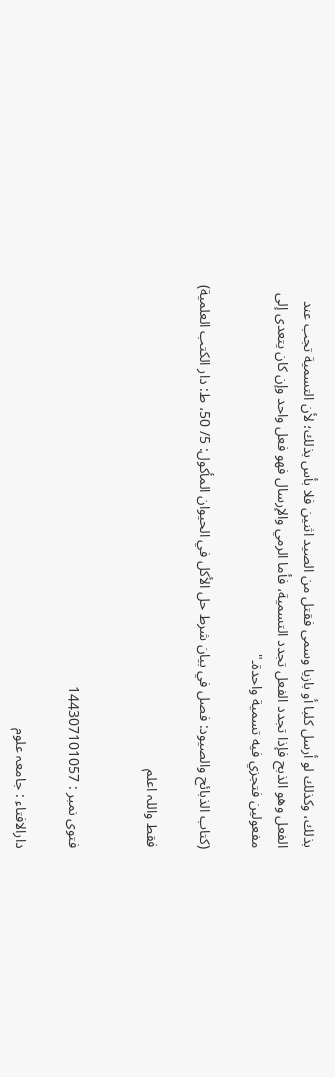بذلك، وكذلك لو أرسل كلبا أو بازيا وسمى فقتل من الصيد اثنين فلا بأس بذلك؛ لأن التسمية تجب عند الفعل وهو الذبح فإذا تجدد الفعل ‌تجدد ‌التسمية، فأما الرمي والإرسال فهو فعل واحد وإن كان يتعدى إلى مفعولين فتجزي فيه تسمية واحدة۔"

(كتاب الذبائح والصيود: فصل في بيان شرط حل الأكل في الحيوان المأكول: 5/ 50، ط: دار الكتب العلمية)

فقط واللہ اعلم


فتوی نمبر : 144307101057

دارالافتاء : جامعہ علوم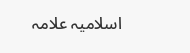اسلامیہ علامہ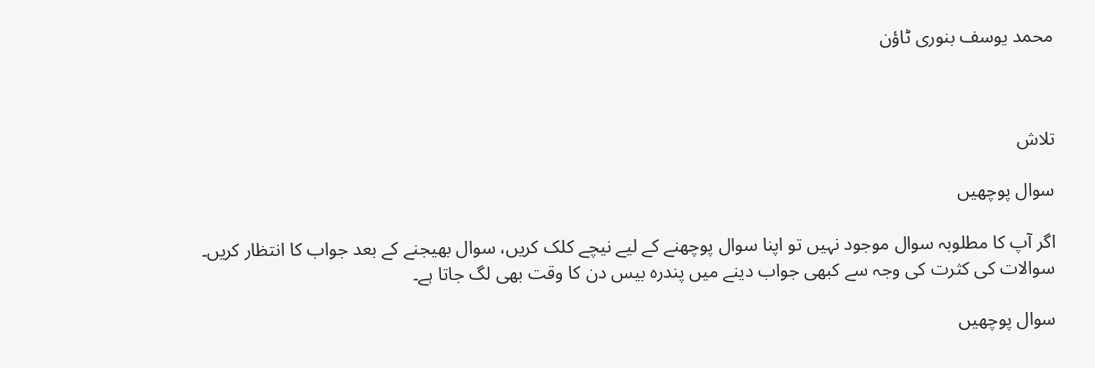محمد یوسف بنوری ٹاؤن



تلاش

سوال پوچھیں

اگر آپ کا مطلوبہ سوال موجود نہیں تو اپنا سوال پوچھنے کے لیے نیچے کلک کریں، سوال بھیجنے کے بعد جواب کا انتظار کریں۔ سوالات کی کثرت کی وجہ سے کبھی جواب دینے میں پندرہ بیس دن کا وقت بھی لگ جاتا ہے۔

سوال پوچھیں